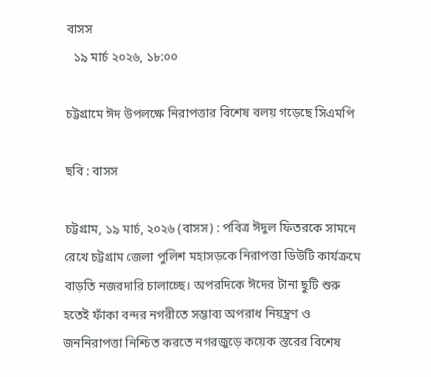বাসস
  ১৯ মার্চ ২০২৬, ১৮:০০

চট্টগ্রামে ঈদ উপলক্ষে নিরাপত্তার বিশেষ বলয় গড়েছে সিএমপি

ছবি : বাসস

চট্টগ্রাম, ১৯ মার্চ, ২০২৬ (বাসস) : পবিত্র ঈদুল ফিতরকে সামনে রেখে চট্টগ্রাম জেলা পুলিশ মহাসড়কে নিরাপত্তা ডিউটি কার্যক্রমে বাড়তি নজরদারি চালাচ্ছে। অপরদিকে ঈদের টানা ছুটি শুরু হতেই ফাঁকা বন্দর নগরীতে সম্ভাব্য অপরাধ নিয়ন্ত্রণ ও জননিরাপত্তা নিশ্চিত করতে নগরজুড়ে কয়েক স্তরের বিশেষ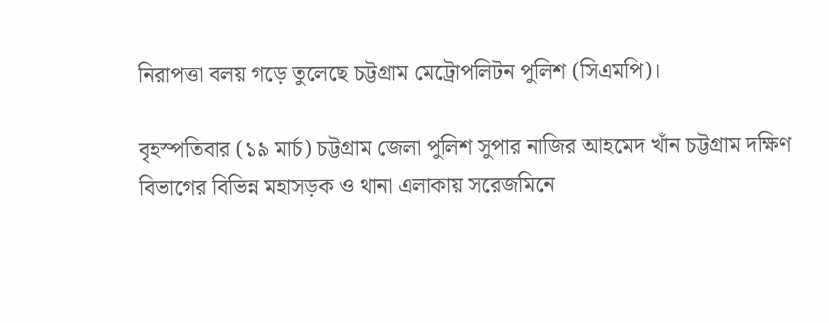নিরাপত্তা বলয় গড়ে তুলেছে চট্টগ্রাম মেট্রোপলিটন পুলিশ (সিএমপি)।

বৃহস্পতিবার (১৯ মার্চ) চট্টগ্রাম জেলা পুলিশ সুপার নাজির আহমেদ খাঁন চট্টগ্রাম দক্ষিণ বিভাগের বিভিন্ন মহাসড়ক ও থানা এলাকায় সরেজমিনে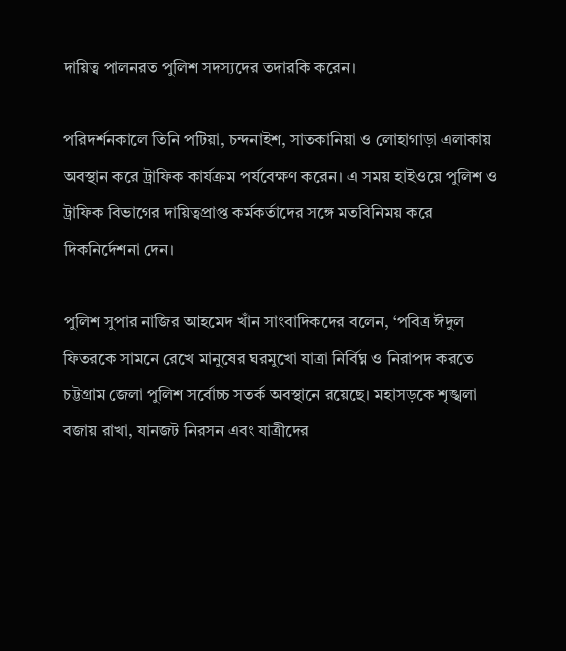দায়িত্ব পালনরত পুলিশ সদস্যদের তদারকি করেন।

পরিদর্শনকালে তিনি পটিয়া, চন্দনাইশ, সাতকানিয়া ও লোহাগাড়া এলাকায় অবস্থান করে ট্রাফিক কার্যক্রম পর্যবেক্ষণ করেন। এ সময় হাইওয়ে পুলিশ ও ট্রাফিক বিভাগের দায়িত্বপ্রাপ্ত কর্মকর্তাদের সঙ্গে মতবিনিময় করে দিকনির্দেশনা দেন।

পুলিশ সুপার নাজির আহমেদ খাঁন সাংবাদিকদের বলেন, ‘পবিত্র ঈদুল ফিতরকে সামনে রেখে মানুষের ঘরমুখো যাত্রা নির্বিঘ্ন ও নিরাপদ করতে চট্টগ্রাম জেলা পুলিশ সর্বোচ্চ সতর্ক অবস্থানে রয়েছে। মহাসড়কে শৃঙ্খলা বজায় রাখা, যানজট নিরসন এবং যাত্রীদের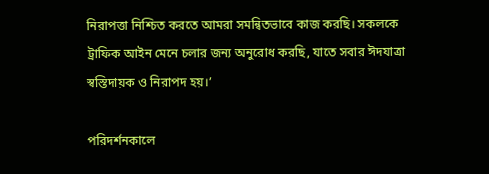নিরাপত্তা নিশ্চিত করতে আমরা সমন্বিতভাবে কাজ করছি। সকলকে ট্রাফিক আইন মেনে চলার জন্য অনুরোধ করছি, যাতে সবার ঈদযাত্রা স্বস্তিদায়ক ও নিরাপদ হয়।’

পরিদর্শনকালে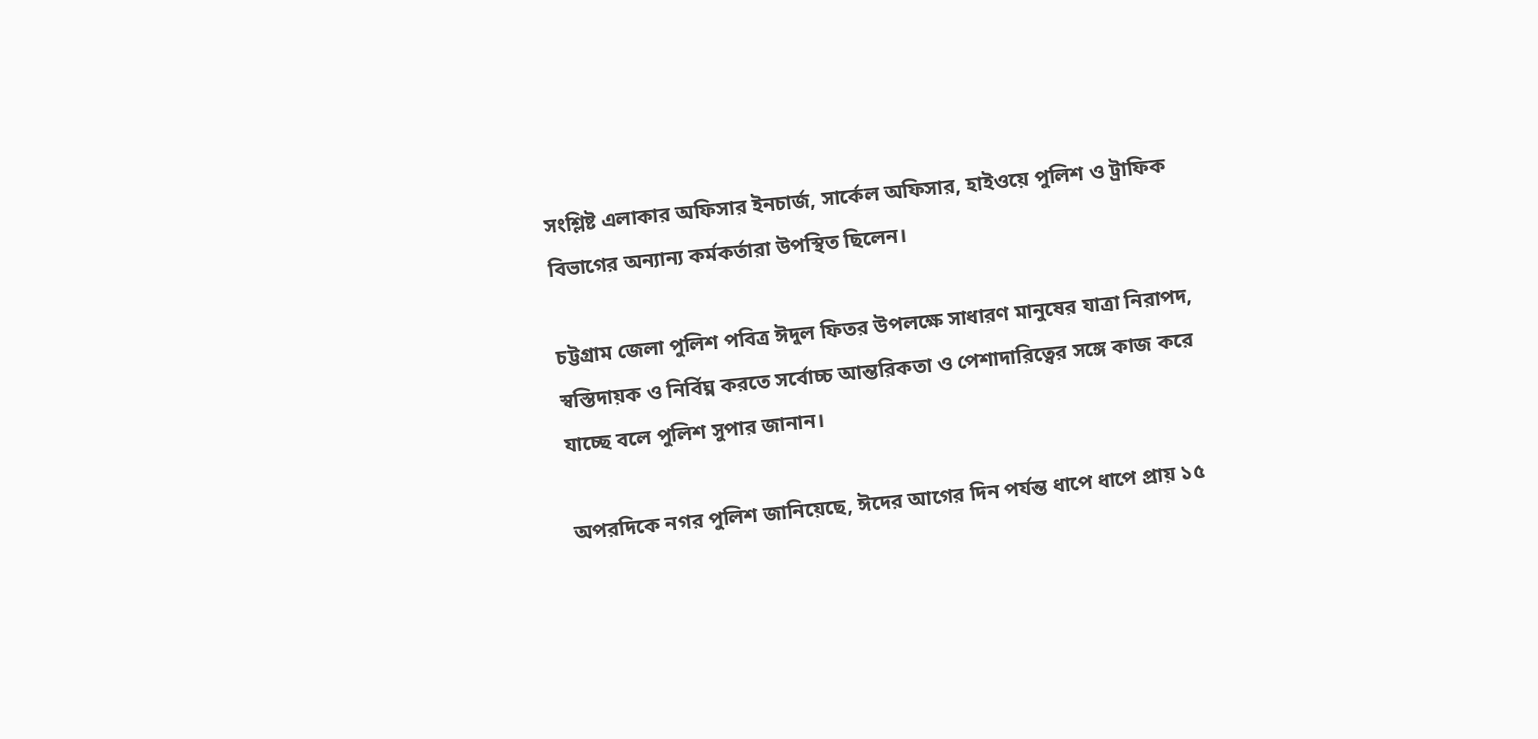সংশ্লিষ্ট এলাকার অফিসার ইনচার্জ, সার্কেল অফিসার, হাইওয়ে পুলিশ ও ট্রাফিক বিভাগের অন্যান্য কর্মকর্তারা উপস্থিত ছিলেন।

চট্টগ্রাম জেলা পুলিশ পবিত্র ঈদুল ফিতর উপলক্ষে সাধারণ মানুষের যাত্রা নিরাপদ, স্বস্তিদায়ক ও নির্বিঘ্ন করতে সর্বোচ্চ আন্তরিকতা ও পেশাদারিত্বের সঙ্গে কাজ করে যাচ্ছে বলে পুলিশ সুপার জানান।

অপরদিকে নগর পুলিশ জানিয়েছে, ঈদের আগের দিন পর্যন্ত ধাপে ধাপে প্রায় ১৫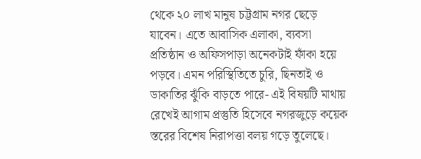থেকে ২০ লাখ মানুষ চট্টগ্রাম নগর ছেড়ে যাবেন। এতে আবাসিক এলাকা, ব্যবসা প্রতিষ্ঠান ও অফিসপাড়া অনেকটাই ফাঁকা হয়ে পড়বে। এমন পরিস্থিতিতে চুরি, ছিনতাই ও ডাকাতির ঝুঁকি বাড়তে পারে- এই বিষয়টি মাথায় রেখেই আগাম প্রস্তুতি হিসেবে নগরজুড়ে কয়েক স্তরের বিশেষ নিরাপত্তা বলয় গড়ে তুলেছে।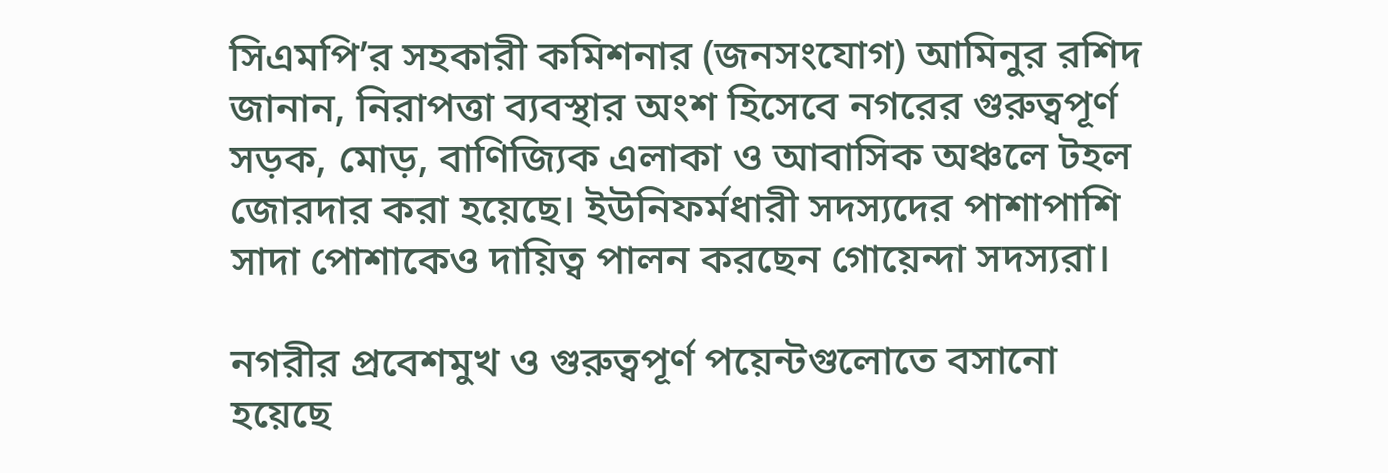সিএমপি’র সহকারী কমিশনার (জনসংযোগ) আমিনুর রশিদ জানান, নিরাপত্তা ব্যবস্থার অংশ হিসেবে নগরের গুরুত্বপূর্ণ সড়ক, মোড়, বাণিজ্যিক এলাকা ও আবাসিক অঞ্চলে টহল জোরদার করা হয়েছে। ইউনিফর্মধারী সদস্যদের পাশাপাশি সাদা পোশাকেও দায়িত্ব পালন করছেন গোয়েন্দা সদস্যরা।

নগরীর প্রবেশমুখ ও গুরুত্বপূর্ণ পয়েন্টগুলোতে বসানো হয়েছে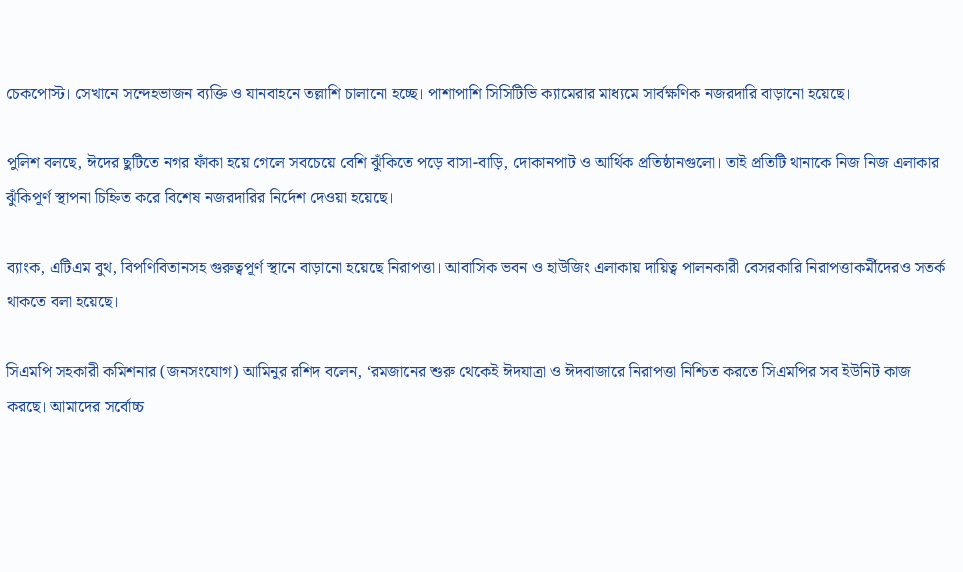চেকপোস্ট। সেখানে সন্দেহভাজন ব্যক্তি ও যানবাহনে তল্লাশি চালানো হচ্ছে। পাশাপাশি সিসিটিভি ক্যামেরার মাধ্যমে সার্বক্ষণিক নজরদারি বাড়ানো হয়েছে।

পুলিশ বলছে, ঈদের ছুটিতে নগর ফাঁকা হয়ে গেলে সবচেয়ে বেশি ঝুঁকিতে পড়ে বাসা-বাড়ি, দোকানপাট ও আর্থিক প্রতিষ্ঠানগুলো। তাই প্রতিটি থানাকে নিজ নিজ এলাকার ঝুঁকিপূর্ণ স্থাপনা চিহ্নিত করে বিশেষ নজরদারির নির্দেশ দেওয়া হয়েছে।

ব্যাংক, এটিএম বুথ, বিপণিবিতানসহ গুরুত্বপূর্ণ স্থানে বাড়ানো হয়েছে নিরাপত্তা। আবাসিক ভবন ও হাউজিং এলাকায় দায়িত্ব পালনকারী বেসরকারি নিরাপত্তাকর্মীদেরও সতর্ক থাকতে বলা হয়েছে।

সিএমপি সহকারী কমিশনার (জনসংযোগ) আমিনুর রশিদ বলেন, ‘রমজানের শুরু থেকেই ঈদযাত্রা ও ঈদবাজারে নিরাপত্তা নিশ্চিত করতে সিএমপির সব ইউনিট কাজ করছে। আমাদের সর্বোচ্চ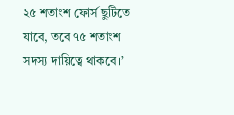২৫ শতাংশ ফোর্স ছুটিতে যাবে, তবে ৭৫ শতাংশ সদস্য দায়িত্বে থাকবে।’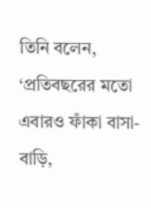তিনি বলেন, ‘প্রতিবছরের মতো এবারও ফাঁকা বাসা-বাড়ি,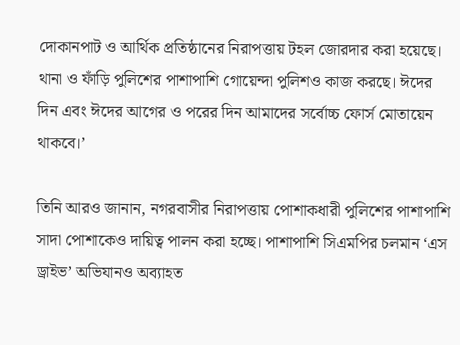দোকানপাট ও আর্থিক প্রতিষ্ঠানের নিরাপত্তায় টহল জোরদার করা হয়েছে। থানা ও ফাঁড়ি পুলিশের পাশাপাশি গোয়েন্দা পুলিশও কাজ করছে। ঈদের দিন এবং ঈদের আগের ও পরের দিন আমাদের সর্বোচ্চ ফোর্স মোতায়েন থাকবে।’

তিনি আরও জানান, নগরবাসীর নিরাপত্তায় পোশাকধারী পুলিশের পাশাপাশি সাদা পোশাকেও দায়িত্ব পালন করা হচ্ছে। পাশাপাশি সিএমপির চলমান ‘এস ড্রাইভ’ অভিযানও অব্যাহত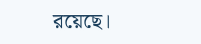রয়েছে।